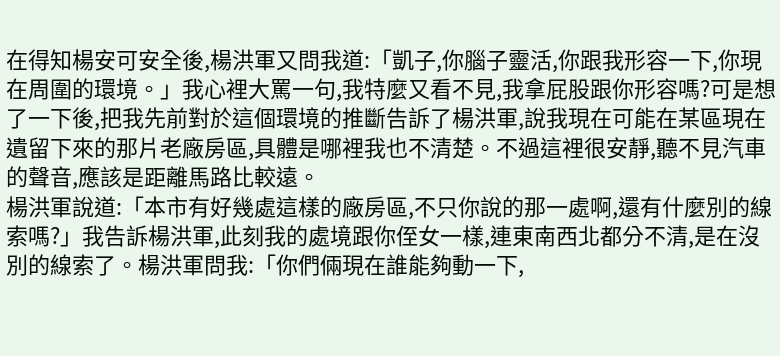在得知楊安可安全後,楊洪軍又問我道:「凱子,你腦子靈活,你跟我形容一下,你現在周圍的環境。」我心裡大罵一句,我特麼又看不見,我拿屁股跟你形容嗎?可是想了一下後,把我先前對於這個環境的推斷告訴了楊洪軍,說我現在可能在某區現在遺留下來的那片老廠房區,具體是哪裡我也不清楚。不過這裡很安靜,聽不見汽車的聲音,應該是距離馬路比較遠。
楊洪軍說道:「本市有好幾處這樣的廠房區,不只你說的那一處啊,還有什麼別的線索嗎?」我告訴楊洪軍,此刻我的處境跟你侄女一樣,連東南西北都分不清,是在沒別的線索了。楊洪軍問我:「你們倆現在誰能夠動一下,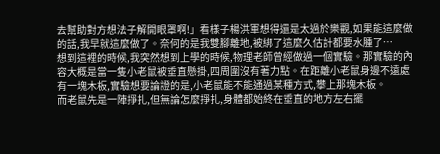去幫助對方想法子解開眼罩啊!」看樣子楊洪軍想得還是太過於樂觀,如果能這麼做的話,我早就這麼做了。奈何的是我雙腳離地,被綁了這麼久估計都要水腫了…
想到這裡的時候,我突然想到上學的時候,物理老師曾經做過一個實驗。那實驗的內容大概是當一隻小老鼠被垂直懸掛,四周圍沒有著力點。在距離小老鼠身邊不遠處有一塊木板,實驗想要論證的是,小老鼠能不能通過某種方式,攀上那塊木板。
而老鼠先是一陣掙扎,但無論怎麼掙扎,身體都始終在垂直的地方左右擺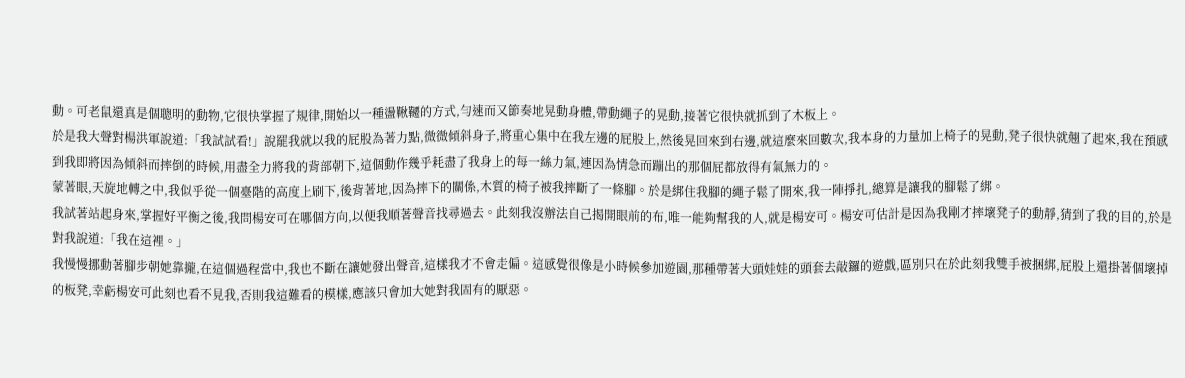動。可老鼠還真是個聰明的動物,它很快掌握了規律,開始以一種盪鞦韆的方式,勻速而又節奏地晃動身體,帶動繩子的晃動,接著它很快就抓到了木板上。
於是我大聲對楊洪軍說道:「我試試看!」說罷我就以我的屁股為著力點,微微傾斜身子,將重心集中在我左邊的屁股上,然後晃回來到右邊,就這麼來回數次,我本身的力量加上椅子的晃動,凳子很快就翹了起來,我在預感到我即將因為傾斜而摔倒的時候,用盡全力將我的背部朝下,這個動作幾乎耗盡了我身上的每一絲力氣,連因為情急而蹦出的那個屁都放得有氣無力的。
蒙著眼,天旋地轉之中,我似乎從一個臺階的高度上刷下,後背著地,因為摔下的關係,木質的椅子被我摔斷了一條腳。於是綁住我腳的繩子鬆了開來,我一陣掙扎,總算是讓我的腳鬆了綁。
我試著站起身來,掌握好平衡之後,我問楊安可在哪個方向,以便我順著聲音找尋過去。此刻我沒辦法自己揭開眼前的布,唯一能夠幫我的人,就是楊安可。楊安可估計是因為我剛才摔壞凳子的動靜,猜到了我的目的,於是對我說道:「我在這裡。」
我慢慢挪動著腳步朝她靠攏,在這個過程當中,我也不斷在讓她發出聲音,這樣我才不會走偏。這感覺很像是小時候參加遊園,那種帶著大頭娃娃的頭套去敲鑼的遊戲,區別只在於此刻我雙手被捆綁,屁股上還掛著個壞掉的板凳,幸虧楊安可此刻也看不見我,否則我這難看的模樣,應該只會加大她對我固有的厭惡。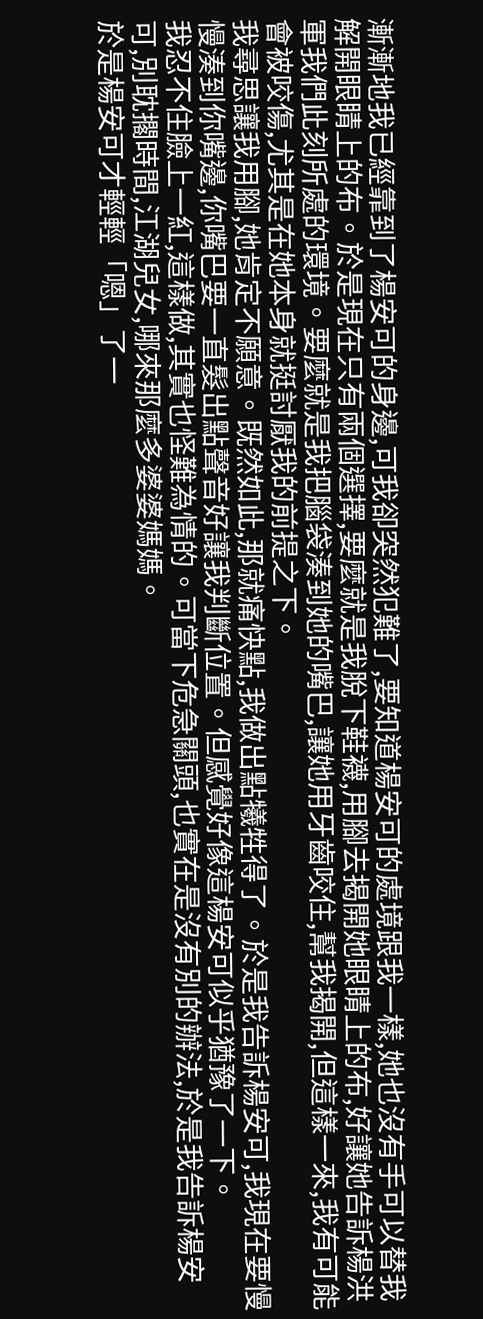漸漸地我已經靠到了楊安可的身邊,可我卻突然犯難了,要知道楊安可的處境跟我一樣,她也沒有手可以替我解開眼睛上的布。於是現在只有兩個選擇,要麼就是我脫下鞋襪,用腳去揭開她眼睛上的布,好讓她告訴楊洪軍我們此刻所處的環境。要麼就是我把腦袋湊到她的嘴巴,讓她用牙齒咬住,幫我揭開,但這樣一來,我有可能會被咬傷,尤其是在她本身就挺討厭我的前提之下。
我尋思讓我用腳,她肯定不願意。既然如此,那就痛快點,我做出點犧牲得了。於是我告訴楊安可,我現在要慢慢湊到你嘴邊,你嘴巴要一直髮出點聲音好讓我判斷位置。但感覺好像這楊安可似乎猶豫了一下。
我忍不住臉上一紅,這樣做,其實也怪難為情的。可當下危急關頭,也實在是沒有別的辦法,於是我告訴楊安可,別耽擱時間,江湖兒女,哪來那麼多婆婆媽媽。
於是楊安可才輕輕「嗯」了一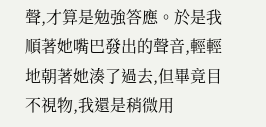聲,才算是勉強答應。於是我順著她嘴巴發出的聲音,輕輕地朝著她湊了過去,但畢竟目不視物,我還是稍微用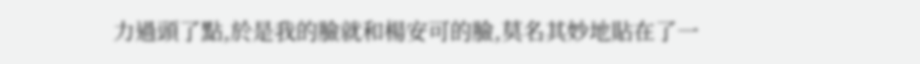力過頭了點,於是我的臉就和楊安可的臉,莫名其妙地貼在了一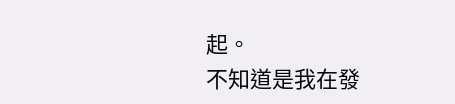起。
不知道是我在發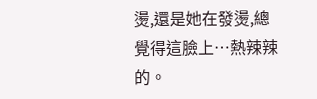燙,還是她在發燙,總覺得這臉上…熱辣辣的。